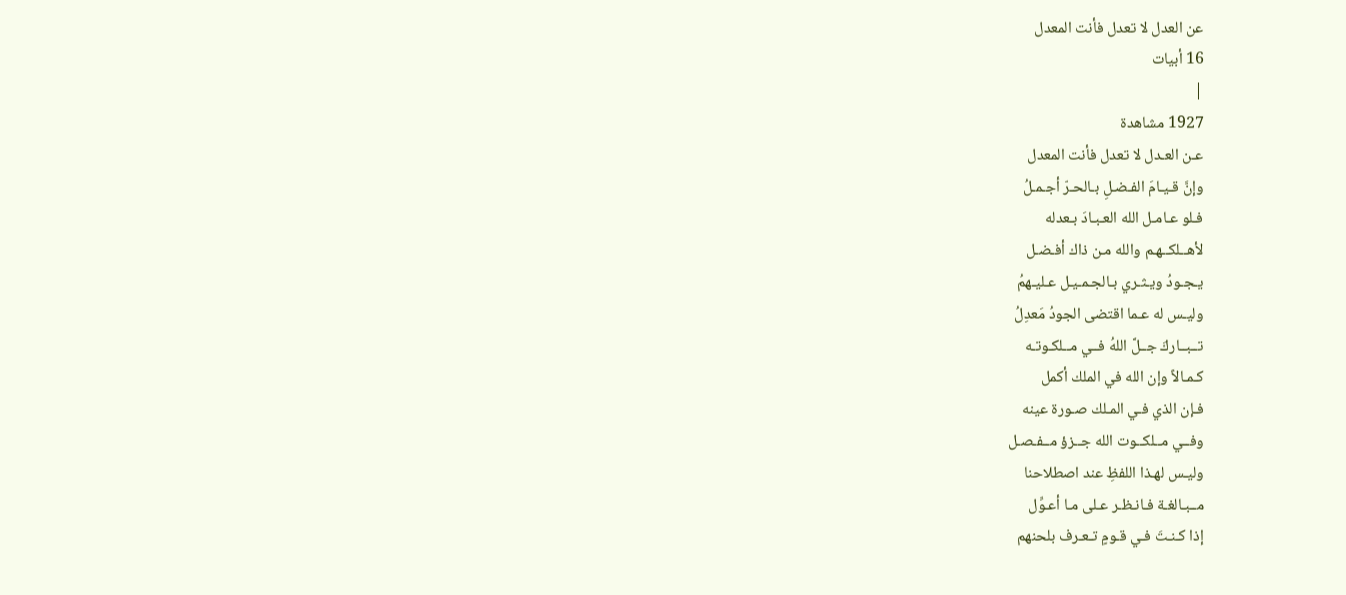عن العدل لا تعدل فأنت المعدل
16 أبيات
|
1927 مشاهدة
عـن العـدل لا تعدل فأنت المعدل
وإنَّ قـيـامَ الفـضـلِ بـالحـرّ أجـمـلُ
فـلو عـامـل الله العـبـادَ بـعدله
لأهــلكــهـم والله مـن ذاك أفـضـل
يـجـودُ ويـثـري بـالجـمـيـل عـليـهمُ
وليـس له عـما اقتضى الجودُ مَعدِلُ
تــبــاركَ جــلَّ اللهُ فــي مــلكـوتـه
كـمـالاً وإن الله في الملك أكمل
فـإن الذي فـي المـلك صـورة عينه
وفــي مــلكــوت الله جــزؤ مــفـصـل
وليـس لهـذا اللفظِ عند اصطلاحنا
مــبـالغـة فـانـظـر عـلى مـا أعـوِّل
إذا كـنـتَ فـي قـومٍ تـعـرف بلحنهم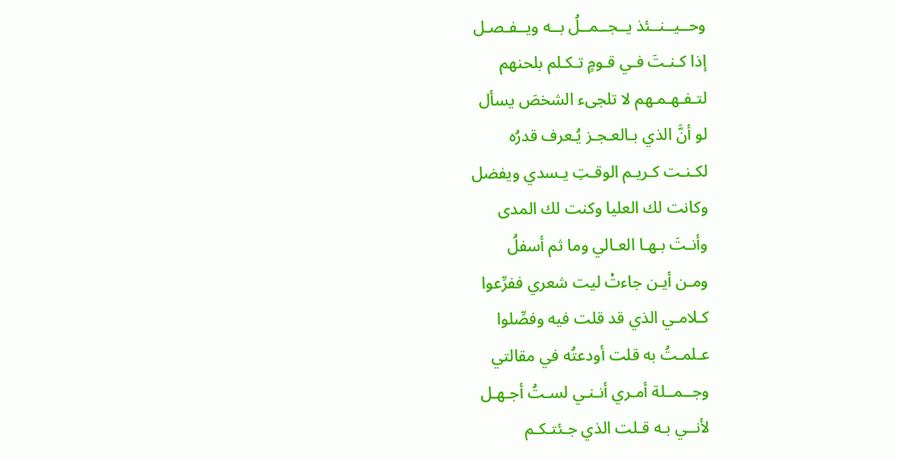وحــيــنــئذ يــجــمــلُ بــه ويــفـصـل
إذا كـنـتَ فـي قـومٍ تـكـلم بلحنهم
لتـفـهـمـهم لا تلجىء الشخصَ يسأل
لو أنَّ الذي بـالعـجـز يُـعرف قدرُه
لكـنـت كـريـم الوقـتِ يـسدي ويفضل
وكانت لك العليا وكنت لك المدى
وأنـتَ بـهـا العـالي وما ثم أسفلُ
ومـن أيـن جاءتْ ليت شعري ففرِّعوا
كـلامـي الذي قد قلت فيه وفصِّلوا
عـلمـتُ به قلت أودعتُه في مقالتي
وجــمــلة أمـري أنـنـي لسـتُ أجـهـل
لأنــي بـه قـلت الذي جـئتـكـم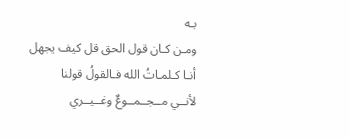بـه
ومـن كـان قول الحق قل كيف يجهل
أنـا كـلمـاتُ الله فـالقولُ قولنا
لأنــي مــجــمــوعٌ وغــيــري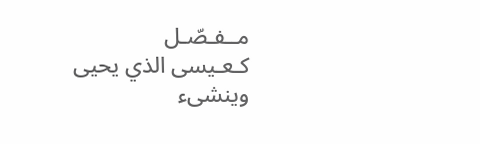مــفـصّـل
كـعـيسى الذي يحيى وينشىء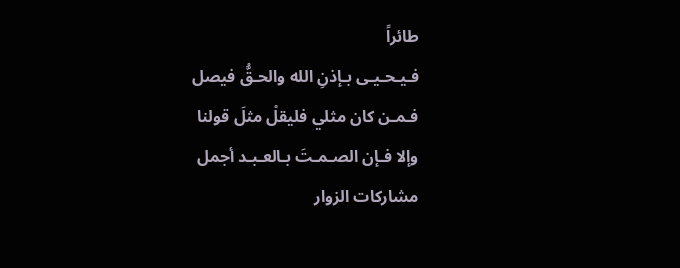طائراً
فـيـحـيـى بـإذنِ الله والحـقُّ فيصل
فـمـن كان مثلي فليقلْ مثلَ قولنا
وإلا فـإن الصـمـتَ بـالعـبـد أجمل
مشاركات الزوار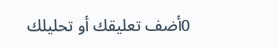0أضف تعليقك أو تحليلك